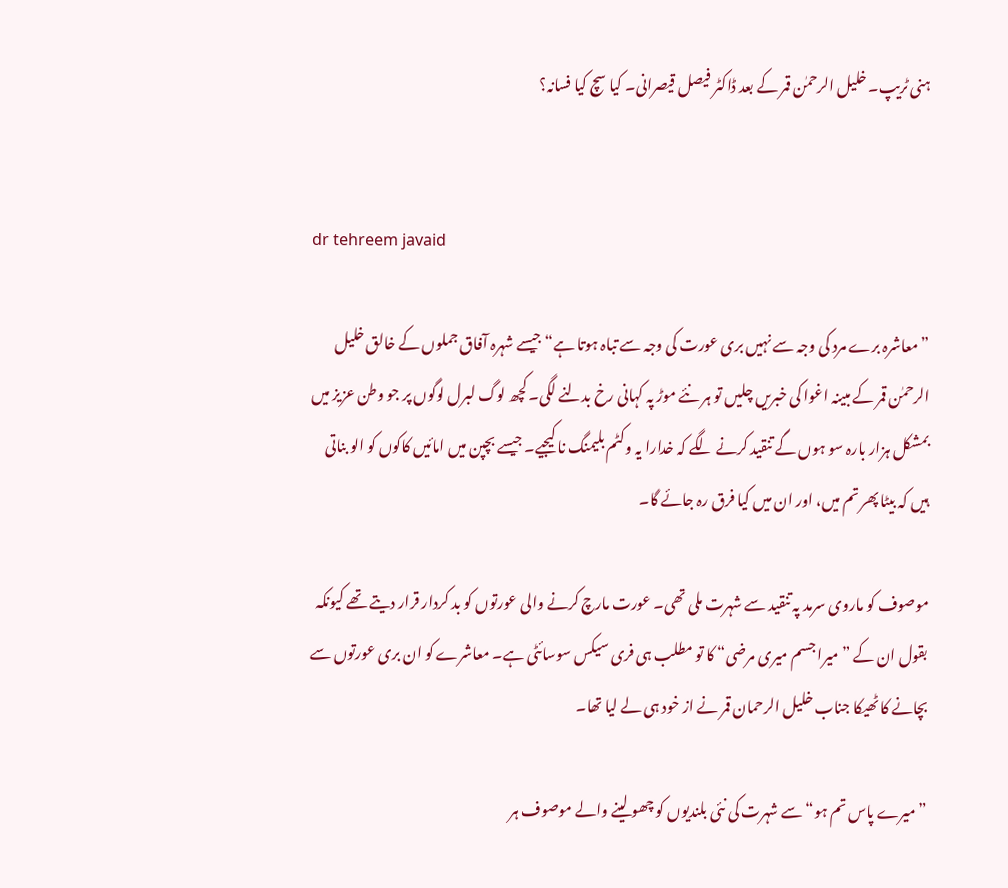ہنی ٹریپ۔ خلیل الرحمٰن قمر کے بعد ڈاکٹر فیصل قیصرانی۔ کیا سچ کیا فسانہ؟


dr tehreem javaid

”معاشرہ برے مرد کی وجہ سے نہیں بری عورت کی وجہ سے تباہ ہوتا ہے“ جیسے شہرہ آفاق جملوں کے خالق خلیل الرحمٰن قمر کے مبینہ اغوا کی خبریں چلیں تو ہر نئے موڑ پہ کہانی رخ بدلنے لگی۔ کچھ لوگ لبرل لوگوں پر جو وطن عزیز میں بمشکل ہزار بارہ سو ہوں گے تنقید کرنے لگے کہ خدارا یہ وکٹم بلیمنگ نا کیجیے۔ جیسے بچپن میں امائیں کاکوں کو الو بناتی ہیں کہ بیٹا پھر تم میں، اور ان میں کیا فرق رہ جائے گا۔

موصوف کو ماروی سرمد پہ تنقید سے شہرت ملی تھی۔ عورت مارچ کرنے والی عورتوں کو بد کردار قرار دیتے تھے کیونکہ بقول ان کے ”میرا جسم میری مرضی“ کا تو مطلب ہی فری سیکس سوسائٹی ہے۔ معاشرے کو ان بری عورتوں سے بچانے کا ٹھیکا جناب خلیل الرحمان قمر نے از خود ہی لے لیا تھا۔

”میرے پاس تم ہو“ سے شہرت کی نئی بلندیوں کو چھو لینے والے موصوف ہر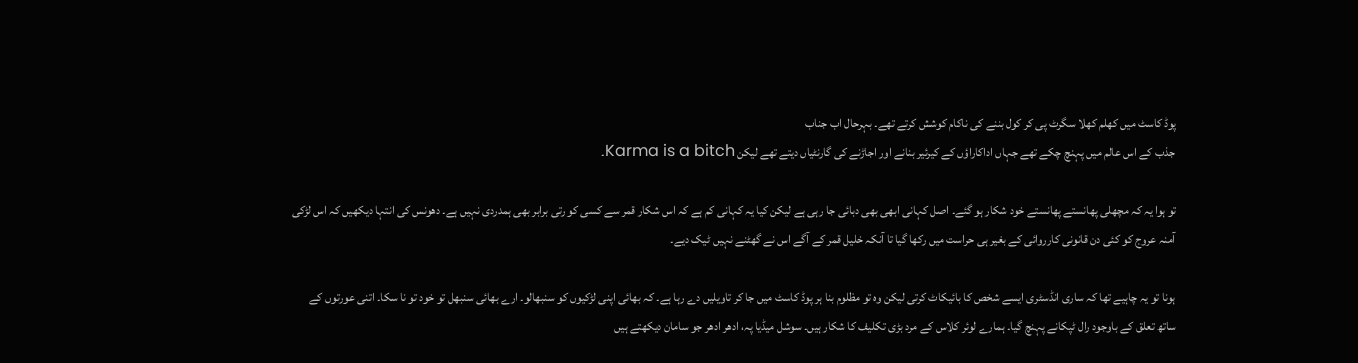پوڈ کاسٹ میں کھلم کھلا سگرٹ پی کر کول بننے کی ناکام کوشش کرتے تھے۔ بہرحال اب جناب
جذب کے اس عالم میں پہنچ چکے تھے جہاں اداکاراؤں کے کیرئیر بنانے اور اجاڑنے کی گارنٹیاں دیتے تھے لیکن Karma is a bitch۔

تو ہوا یہ کہ مچھلی پھانستے پھانستے خود شکار ہو گئے۔ اصل کہانی ابھی بھی دبائی جا رہی ہے لیکن کیا یہ کہانی کم ہے کہ اس شکار قمر سے کسی کو رتی برابر بھی ہمدردی نہیں ہے۔ دھونس کی انتہا دیکھیں کہ اس لڑکی آمنہ عروج کو کئی دن قانونی کارروائی کے بغیر ہی حراست میں رکھا گیا تا آنکہ خلیل قمر کے آگے اس نے گھٹنے نہیں ٹیک دیے۔

ہونا تو یہ چاہیے تھا کہ ساری انڈسٹری ایسے شخص کا بائیکاٹ کرتی لیکن وہ تو مظلوم بنا ہر پوڈ کاسٹ میں جا کر تاویلیں دے رہا ہے۔ کہ بھائی اپنی لڑکیوں کو سنبھالو۔ ارے بھائی سنبھل تو خود تو نا سکا۔ اتنی عورتوں کے ساتھ تعلق کے باوجود رال ٹپکانے پہنچ گیا۔ ہمارے لوئر کلاس کے مرد بڑی تکلیف کا شکار ہیں۔ سوشل میڈیا پہ، ادھر ادھر جو سامان دیکھتے ہیں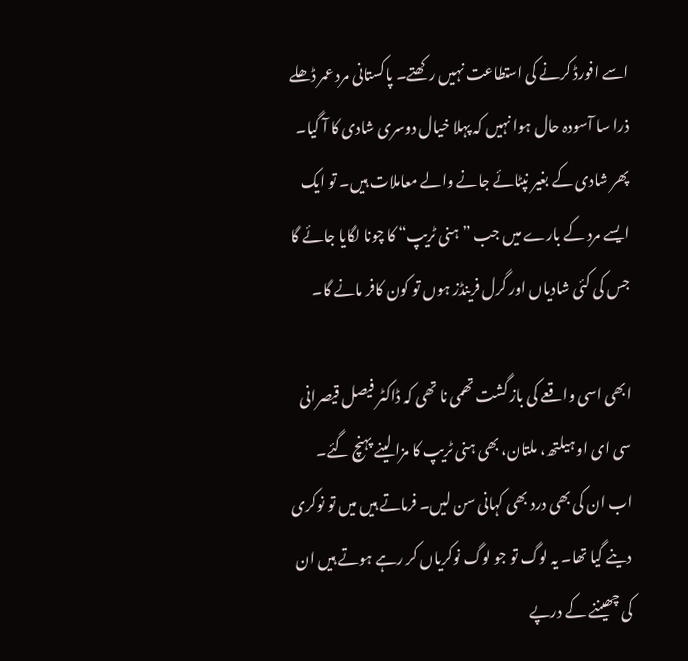اسے افورڈ کرنے کی استطاعت نہیں رکھتے۔ پاکستانی مرد عمر ڈھلے ذرا سا آسودہ حال ہوا نہیں کہ پہلا خیال دوسری شادی کا آ گیا۔ پھر شادی کے بغیر نپٹائے جانے والے معاملات ہیں۔ تو ایک ایسے مرد کے بارے میں جب ”ہنی ٹریپ“ کا چونا لگایا جائے گا جس کی کئی شادیاں اور گرل فرینڈز ہوں تو کون کافر مانے گا۔

ابھی اسی واقعے کی باز گشت تھمی نا تھی کہ ڈاکٹر فیصل قیصرانی سی ای او ہیلتھ، ملتان، بھی ہنی ٹریپ کا مزا لینے پہنچ گئے۔ اب ان کی بھی درد بھی کہانی سن لیں۔ فرماتے ہیں میں تو نوکری دینے گیا تھا۔ یہ لوگ تو جو لوگ نوکریاں کر رہے ہوتے ہیں ان کی چھیننے کے درپے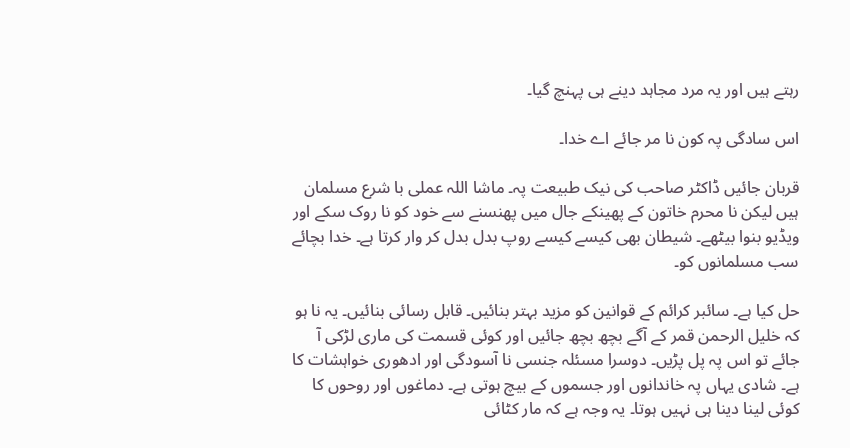رہتے ہیں اور یہ مرد مجاہد دینے ہی پہنچ گیا۔

اس سادگی پہ کون نا مر جائے اے خدا۔

قربان جائیں ڈاکٹر صاحب کی نیک طبیعت پہ۔ ماشا اللہ عملی با شرع مسلمان ہیں لیکن نا محرم خاتون کے پھینکے جال میں پھنسنے سے خود کو نا روک سکے اور ویڈیو بنوا بیٹھے۔ شیطان بھی کیسے کیسے روپ بدل بدل کر وار کرتا ہے۔ خدا بچائے سب مسلمانوں کو۔

حل کیا ہے۔ سائبر کرائم کے قوانین کو مزید بہتر بنائیں۔ قابل رسائی بنائیں۔ یہ نا ہو کہ خلیل الرحمن قمر کے آگے بچھ بچھ جائیں اور کوئی قسمت کی ماری لڑکی آ جائے تو اس پہ پل پڑیں۔ دوسرا مسئلہ جنسی نا آسودگی اور ادھوری خواہشات کا ہے۔ شادی یہاں پہ خاندانوں اور جسموں کے بیچ ہوتی ہے۔ دماغوں اور روحوں کا کوئی لینا دینا ہی نہیں ہوتا۔ یہ وجہ ہے کہ مار کٹائی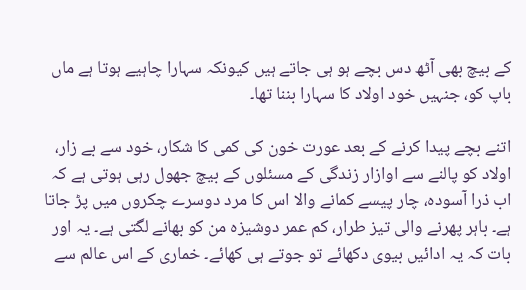کے بیچ بھی آٹھ دس بچے ہو ہی جاتے ہیں کیونکہ سہارا چاہیے ہوتا ہے ماں باپ کو، جنہیں خود اولاد کا سہارا بننا تھا۔

اتنے بچے پیدا کرنے کے بعد عورت خون کی کمی کا شکار، خود سے بے زار، اولاد کو پالنے سے اوازار زندگی کے مسئلوں کے بیچ جھول رہی ہوتی ہے کہ اب ذرا آسودہ، چار پیسے کمانے والا اس کا مرد دوسرے چکروں میں پڑ جاتا ہے۔ باہر پھرنے والی تیز طرار، کم عمر دوشیزہ من کو بھانے لگتی ہے۔ یہ اور بات کہ یہ ادائیں بیوی دکھائے تو جوتے ہی کھائے۔ خماری کے اس عالم سے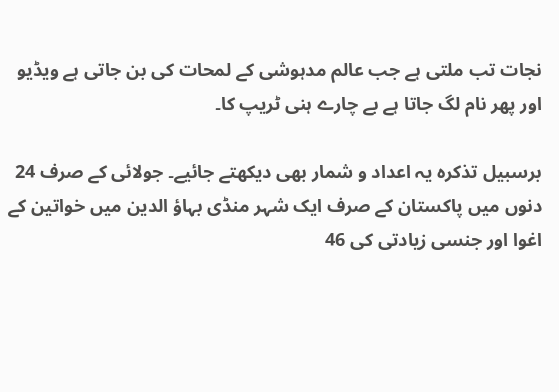نجات تب ملتی ہے جب عالم مدہوشی کے لمحات کی بن جاتی ہے ویڈیو اور پھر نام لگ جاتا ہے بے چارے ہنی ٹریپ کا۔

برسبیل تذکرہ یہ اعداد و شمار بھی دیکھتے جائیے۔ جولائی کے صرف 24 دنوں میں پاکستان کے صرف ایک شہر منڈی بہاؤ الدین میں خواتین کے اغوا اور جنسی زیادتی کی 46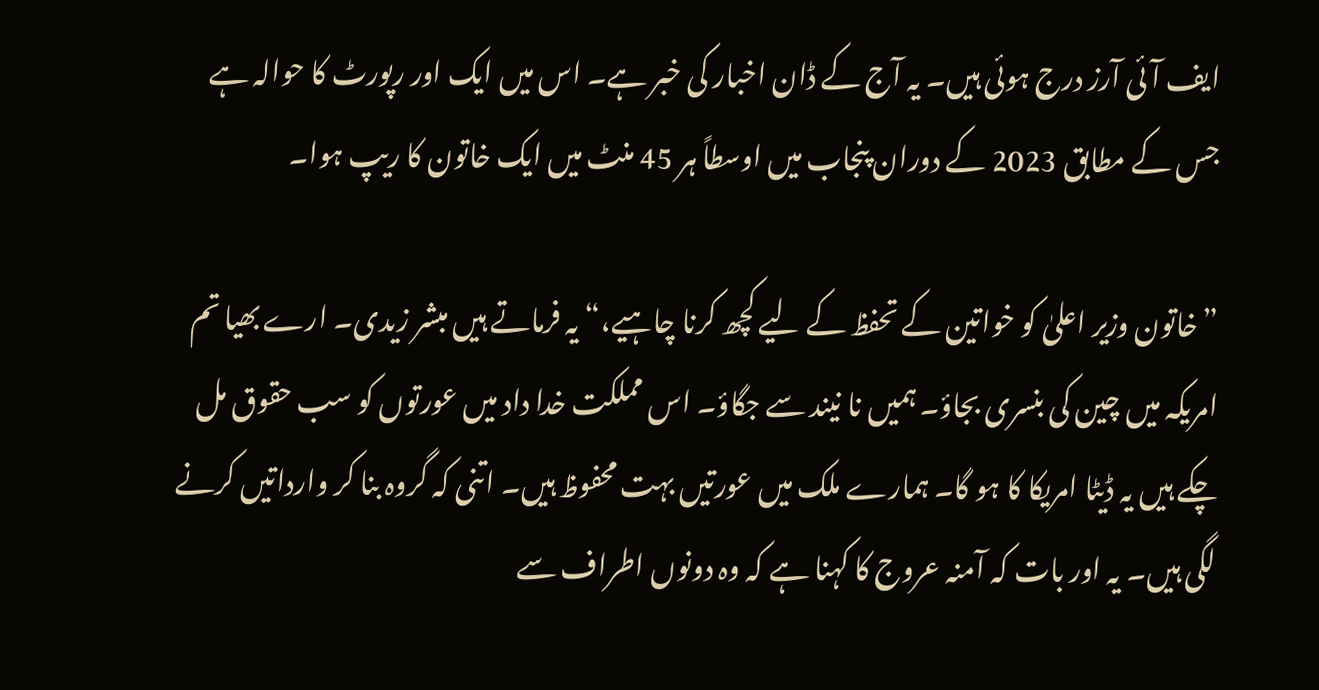ایف آئی آرز درج ہوئی ہیں۔ یہ آج کے ڈان اخبار کی خبر ہے۔ اس میں ایک اور رپورٹ کا حوالہ ہے جس کے مطابق 2023 کے دوران پنجاب میں اوسطاً ہر 45 منٹ میں ایک خاتون کا ریپ ہوا۔

”خاتون وزیر اعلیٰ کو خواتین کے تحفظ کے لیے کچھ کرنا چاہیے،“ یہ فرماتے ہیں مبشر زیدی۔ ارے بھیا تم امریکہ میں چین کی بنسری بجاؤ۔ ہمیں نا نیند سے جگاؤ۔ اس مملکت خدا داد میں عورتوں کو سب حقوق مل چکے ہیں یہ ڈیٹا امریکا کا ہو گا۔ ہمارے ملک میں عورتیں بہت محفوظ ہیں۔ اتنی کہ گروہ بنا کر وارداتیں کرنے لگی ہیں۔ یہ اور بات کہ آمنہ عروج کا کہنا ہے کہ وہ دونوں اطراف سے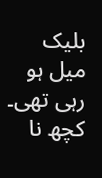بلیک میل ہو رہی تھی۔ کچھ نا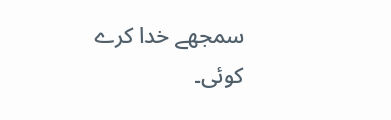سمجھے خدا کرے کوئی۔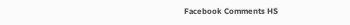Facebook Comments HS